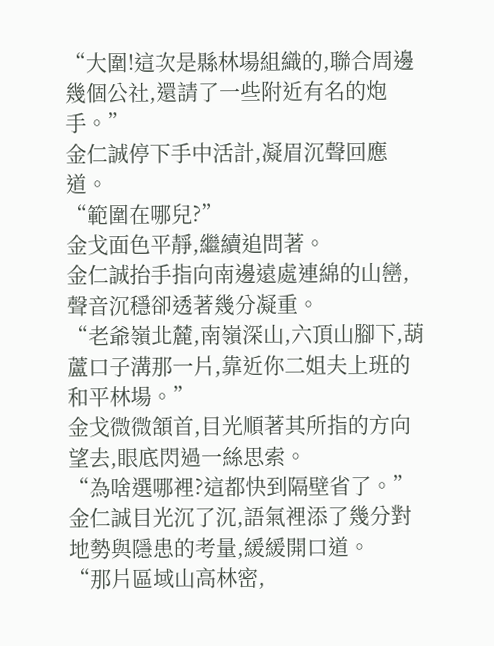“大圍!這次是縣林場組織的,聯合周邊幾個公社,還請了一些附近有名的炮手。”
金仁誠停下手中活計,凝眉沉聲回應道。
“範圍在哪兒?”
金戈面色平靜,繼續追問著。
金仁誠抬手指向南邊遠處連綿的山巒,聲音沉穩卻透著幾分凝重。
“老爺嶺北麓,南嶺深山,六頂山腳下,葫蘆口子溝那一片,靠近你二姐夫上班的和平林場。”
金戈微微頷首,目光順著其所指的方向望去,眼底閃過一絲思索。
“為啥選哪裡?這都快到隔壁省了。”
金仁誠目光沉了沉,語氣裡添了幾分對地勢與隱患的考量,緩緩開口道。
“那片區域山高林密,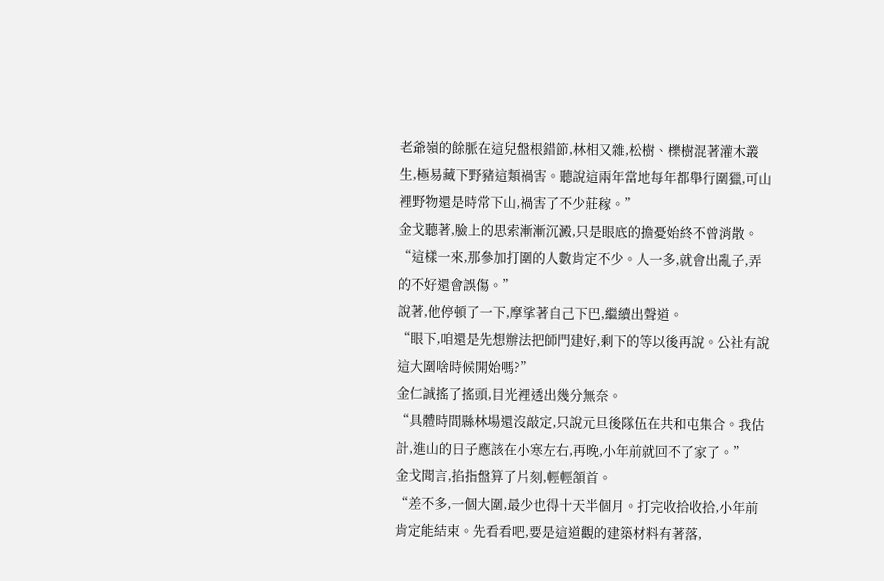老爺嶺的餘脈在這兒盤根錯節,林相又雜,松樹、櫟樹混著灌木叢生,極易藏下野豬這類禍害。聽說這兩年當地每年都舉行圍獵,可山裡野物還是時常下山,禍害了不少莊稼。”
金戈聽著,臉上的思索漸漸沉澱,只是眼底的擔憂始終不曾消散。
“這樣一來,那參加打圍的人數肯定不少。人一多,就會出亂子,弄的不好還會誤傷。”
說著,他停頓了一下,摩挲著自己下巴,繼續出聲道。
“眼下,咱還是先想辦法把師門建好,剩下的等以後再說。公社有說這大圍啥時候開始嗎?”
金仁誠搖了搖頭,目光裡透出幾分無奈。
“具體時間縣林場還沒敲定,只說元旦後隊伍在共和屯集合。我估計,進山的日子應該在小寒左右,再晚,小年前就回不了家了。”
金戈聞言,掐指盤算了片刻,輕輕頷首。
“差不多,一個大圍,最少也得十天半個月。打完收拾收拾,小年前肯定能結束。先看看吧,要是這道觀的建築材料有著落,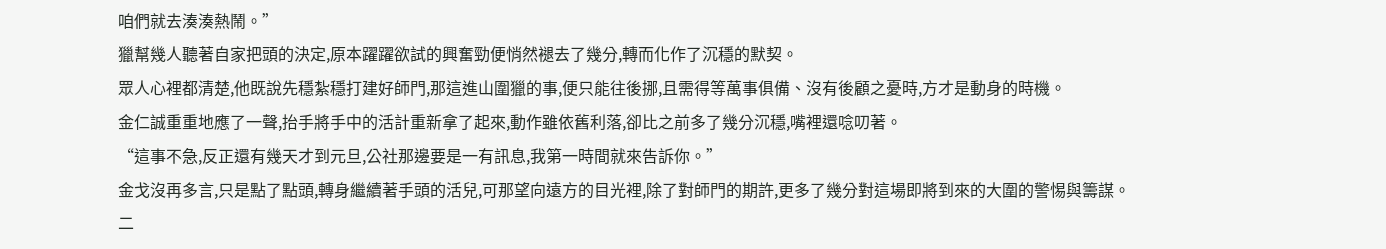咱們就去湊湊熱鬧。”
獵幫幾人聽著自家把頭的決定,原本躍躍欲試的興奮勁便悄然褪去了幾分,轉而化作了沉穩的默契。
眾人心裡都清楚,他既說先穩紮穩打建好師門,那這進山圍獵的事,便只能往後挪,且需得等萬事俱備、沒有後顧之憂時,方才是動身的時機。
金仁誠重重地應了一聲,抬手將手中的活計重新拿了起來,動作雖依舊利落,卻比之前多了幾分沉穩,嘴裡還唸叨著。
“這事不急,反正還有幾天才到元旦,公社那邊要是一有訊息,我第一時間就來告訴你。”
金戈沒再多言,只是點了點頭,轉身繼續著手頭的活兒,可那望向遠方的目光裡,除了對師門的期許,更多了幾分對這場即將到來的大圍的警惕與籌謀。
二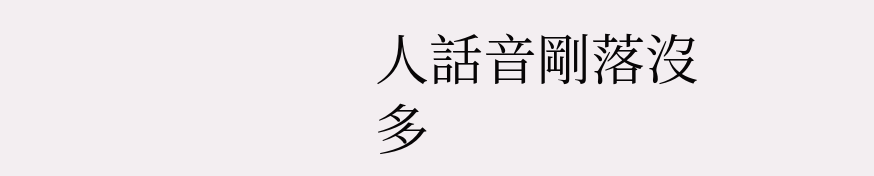人話音剛落沒多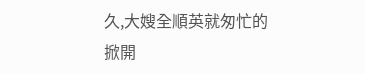久,大嫂全順英就匆忙的掀開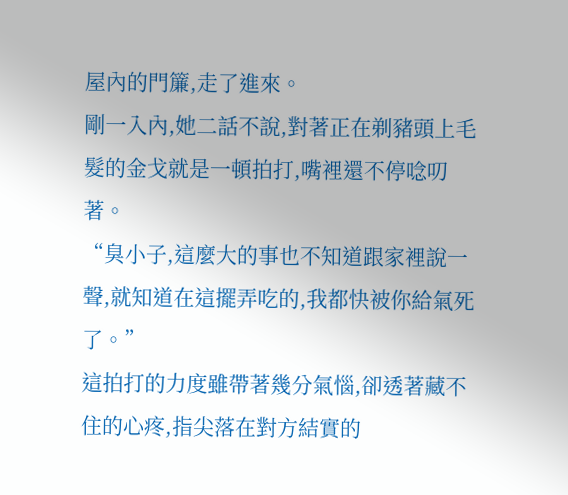屋內的門簾,走了進來。
剛一入內,她二話不說,對著正在剃豬頭上毛髮的金戈就是一頓拍打,嘴裡還不停唸叨著。
“臭小子,這麼大的事也不知道跟家裡說一聲,就知道在這擺弄吃的,我都快被你給氣死了。”
這拍打的力度雖帶著幾分氣惱,卻透著藏不住的心疼,指尖落在對方結實的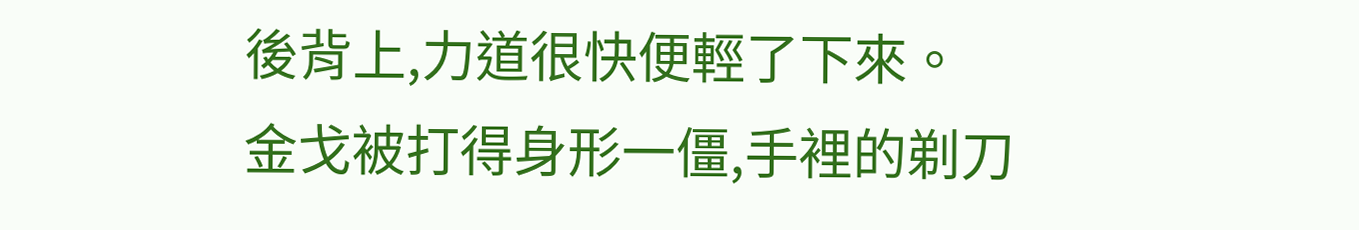後背上,力道很快便輕了下來。
金戈被打得身形一僵,手裡的剃刀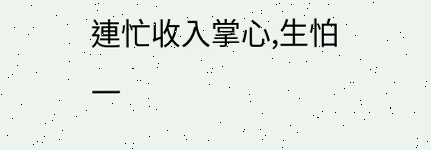連忙收入掌心,生怕一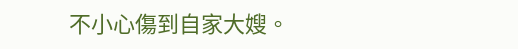不小心傷到自家大嫂。